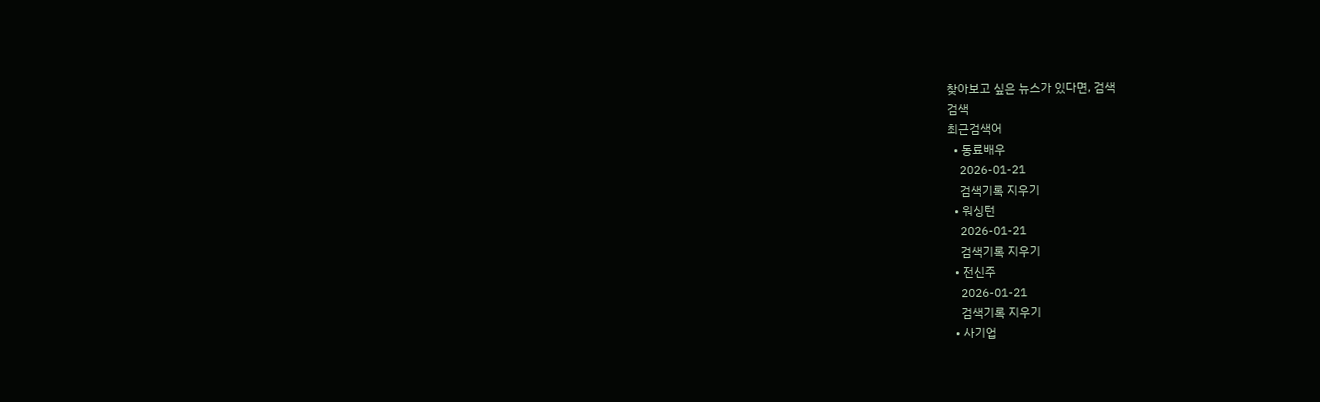찾아보고 싶은 뉴스가 있다면, 검색
검색
최근검색어
  • 동료배우
    2026-01-21
    검색기록 지우기
  • 워싱턴
    2026-01-21
    검색기록 지우기
  • 전신주
    2026-01-21
    검색기록 지우기
  • 사기업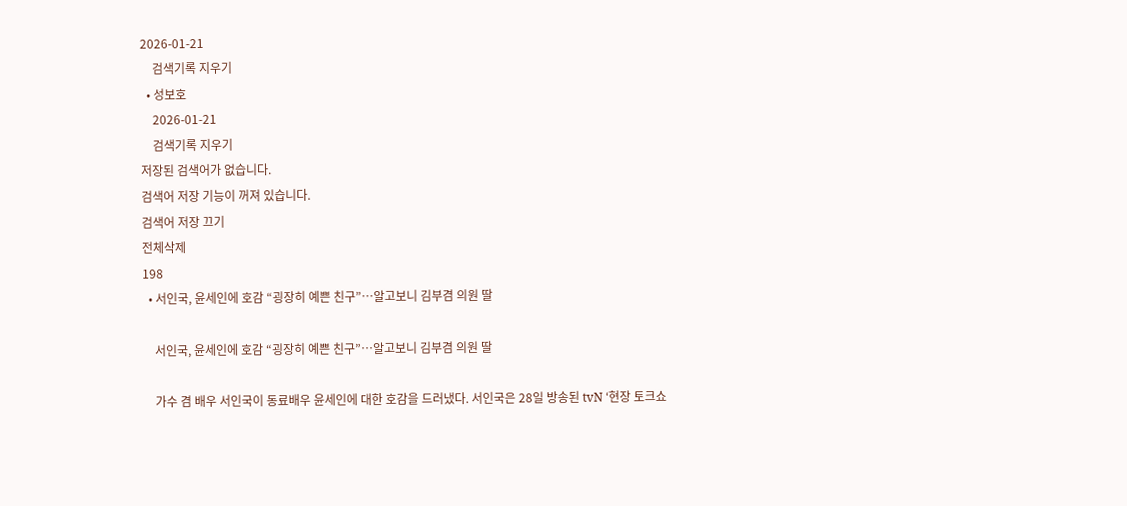2026-01-21
    검색기록 지우기
  • 성보호
    2026-01-21
    검색기록 지우기
저장된 검색어가 없습니다.
검색어 저장 기능이 꺼져 있습니다.
검색어 저장 끄기
전체삭제
198
  • 서인국, 윤세인에 호감 “굉장히 예쁜 친구”…알고보니 김부겸 의원 딸

    서인국, 윤세인에 호감 “굉장히 예쁜 친구”…알고보니 김부겸 의원 딸

    가수 겸 배우 서인국이 동료배우 윤세인에 대한 호감을 드러냈다. 서인국은 28일 방송된 tvN ‘현장 토크쇼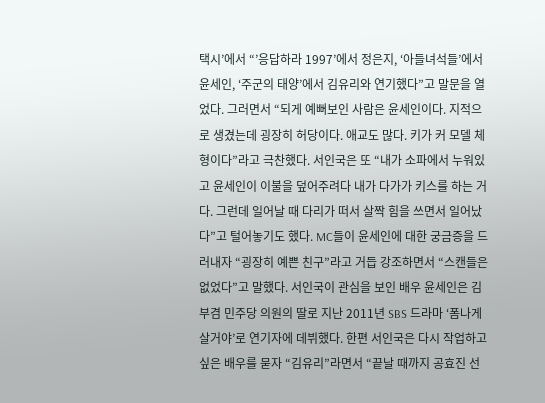택시’에서 “’응답하라 1997’에서 정은지, ‘아들녀석들’에서 윤세인, ‘주군의 태양’에서 김유리와 연기했다”고 말문을 열었다. 그러면서 “되게 예뻐보인 사람은 윤세인이다. 지적으로 생겼는데 굉장히 허당이다. 애교도 많다. 키가 커 모델 체형이다”라고 극찬했다. 서인국은 또 “내가 소파에서 누워있고 윤세인이 이불을 덮어주려다 내가 다가가 키스를 하는 거다. 그런데 일어날 때 다리가 떠서 살짝 힘을 쓰면서 일어났다”고 털어놓기도 했다. MC들이 윤세인에 대한 궁금증을 드러내자 “굉장히 예쁜 친구”라고 거듭 강조하면서 “스캔들은 없었다”고 말했다. 서인국이 관심을 보인 배우 윤세인은 김부겸 민주당 의원의 딸로 지난 2011년 SBS 드라마 ‘폼나게 살거야’로 연기자에 데뷔했다. 한편 서인국은 다시 작업하고 싶은 배우를 묻자 “김유리”라면서 “끝날 때까지 공효진 선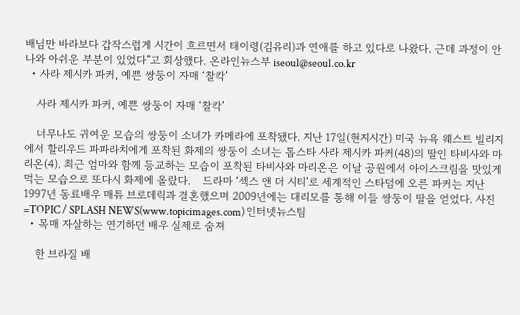배님만 바라보다 갑작스럽게 시간이 흐르면서 태이령(김유리)과 연애를 하고 있다로 나왔다. 근데 과정이 안 나와 아쉬운 부분이 있었다”고 회상했다. 온라인뉴스부 iseoul@seoul.co.kr
  • 사라 제시카 파커, 예쁜 쌍둥이 자매 ‘찰칵’

    사라 제시카 파커, 예쁜 쌍둥이 자매 ‘찰칵’

    너무나도 귀여운 모습의 쌍둥이 소녀가 카메라에 포착됐다. 지난 17일(현지시간) 미국 뉴욕 웨스트 빌리지에서 할리우드 파파라치에게 포착된 화제의 쌍둥이 소녀는 톱스타 사라 제시카 파커(48)의 딸인 타비사와 마리온(4). 최근 엄마와 함께 등교하는 모습이 포착된 타비사와 마리온은 이날 공원에서 아이스크림을 맛있게 먹는 모습으로 또다시 화제에 올랐다.    드라마 ‘섹스 앤 더 시티’로 세계적인 스타덤에 오른 파커는 지난 1997년 동료배우 매튜 브로데릭과 결혼했으며 2009년에는 대리모를 통해 이들 쌍둥이 딸을 얻었다. 사진=TOPIC / SPLASH NEWS(www.topicimages.com) 인터넷뉴스팀
  • 목매 자살하는 연기하던 배우 실제로 숨져

    한 브라질 배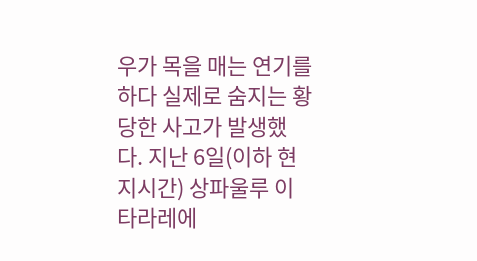우가 목을 매는 연기를 하다 실제로 숨지는 황당한 사고가 발생했다. 지난 6일(이하 현지시간) 상파울루 이타라레에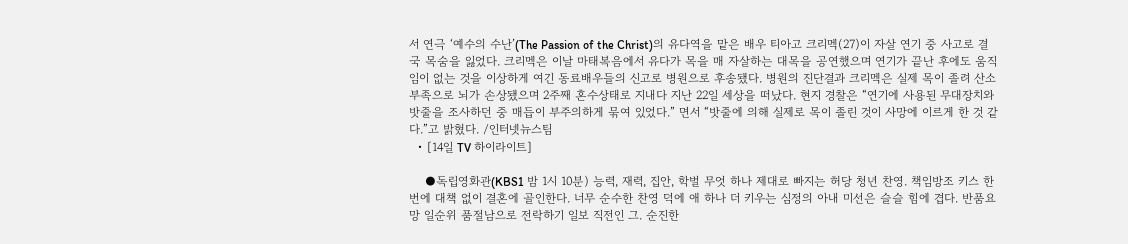서 연극 ‘예수의 수난’(The Passion of the Christ)의 유다역을 맡은 배우 티아고 크리멕(27)이 자살 연기 중 사고로 결국 목숨을 잃었다. 크리멕은 이날 마태복음에서 유다가 목을 매 자살하는 대목을 공연했으며 연기가 끝난 후에도 움직임이 없는 것을 이상하게 여긴 동료배우들의 신고로 병원으로 후송됐다. 병원의 진단결과 크리멕은 실제 목이 졸려 산소부족으로 뇌가 손상됐으며 2주째 혼수상태로 지내다 지난 22일 세상을 떠났다. 현지 경찰은 “연기에 사용된 무대장치와 밧줄을 조사하던 중 매듭이 부주의하게 묶여 있었다.” 면서 “밧줄에 의해 실제로 목이 졸린 것이 사망에 이르게 한 것 같다.”고 밝혔다. /인터넷뉴스팀
  • [14일 TV 하이라이트]

    ●독립영화관(KBS1 밤 1시 10분) 능력, 재력, 집안, 학벌 무엇 하나 제대로 빠지는 허당 청년 찬영. 책임방조 키스 한번에 대책 없이 결혼에 골인한다. 너무 순수한 찬영 덕에 애 하나 더 키우는 심정의 아내 미선은 슬슬 힘에 겹다. 반품요망 일순위 품절남으로 전락하기 일보 직전인 그. 순진한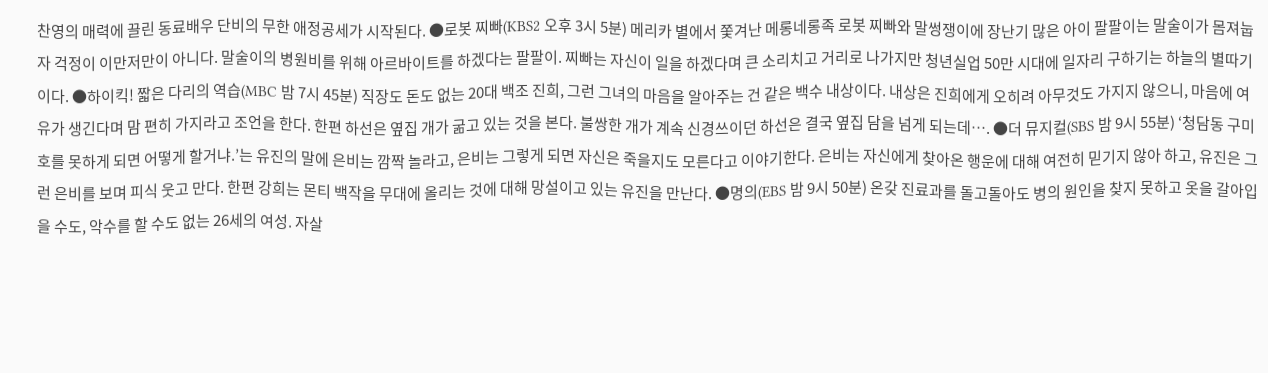찬영의 매력에 끌린 동료배우 단비의 무한 애정공세가 시작된다. ●로봇 찌빠(KBS2 오후 3시 5분) 메리카 별에서 쫓겨난 메롱네롱족 로봇 찌빠와 말썽쟁이에 장난기 많은 아이 팔팔이는 말술이가 몸져눕자 걱정이 이만저만이 아니다. 말술이의 병원비를 위해 아르바이트를 하겠다는 팔팔이. 찌빠는 자신이 일을 하겠다며 큰 소리치고 거리로 나가지만 청년실업 50만 시대에 일자리 구하기는 하늘의 별따기이다. ●하이킥! 짧은 다리의 역습(MBC 밤 7시 45분) 직장도 돈도 없는 20대 백조 진희, 그런 그녀의 마음을 알아주는 건 같은 백수 내상이다. 내상은 진희에게 오히려 아무것도 가지지 않으니, 마음에 여유가 생긴다며 맘 편히 가지라고 조언을 한다. 한편 하선은 옆집 개가 굶고 있는 것을 본다. 불쌍한 개가 계속 신경쓰이던 하선은 결국 옆집 담을 넘게 되는데…. ●더 뮤지컬(SBS 밤 9시 55분) ‘청담동 구미호를 못하게 되면 어떻게 할거냐.’는 유진의 말에 은비는 깜짝 놀라고, 은비는 그렇게 되면 자신은 죽을지도 모른다고 이야기한다. 은비는 자신에게 찾아온 행운에 대해 여전히 믿기지 않아 하고, 유진은 그런 은비를 보며 피식 웃고 만다. 한편 강희는 몬티 백작을 무대에 올리는 것에 대해 망설이고 있는 유진을 만난다. ●명의(EBS 밤 9시 50분) 온갖 진료과를 돌고돌아도 병의 원인을 찾지 못하고 옷을 갈아입을 수도, 악수를 할 수도 없는 26세의 여성. 자살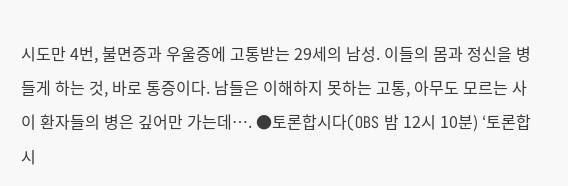시도만 4번, 불면증과 우울증에 고통받는 29세의 남성. 이들의 몸과 정신을 병들게 하는 것, 바로 통증이다. 남들은 이해하지 못하는 고통, 아무도 모르는 사이 환자들의 병은 깊어만 가는데…. ●토론합시다(OBS 밤 12시 10분) ‘토론합시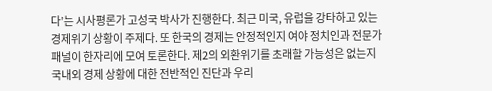다’는 시사평론가 고성국 박사가 진행한다. 최근 미국, 유럽을 강타하고 있는 경제위기 상황이 주제다. 또 한국의 경제는 안정적인지 여야 정치인과 전문가 패널이 한자리에 모여 토론한다. 제2의 외환위기를 초래할 가능성은 없는지 국내외 경제 상황에 대한 전반적인 진단과 우리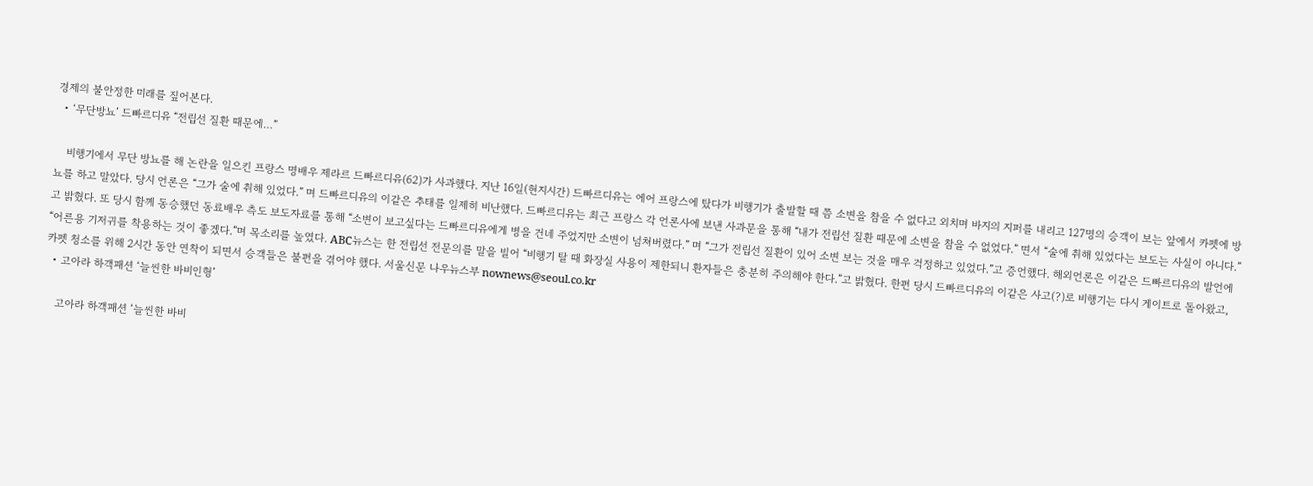경제의 불안정한 미래를 짚어본다.
  • ‘무단방뇨’ 드빠르디유 “전립선 질환 때문에…”

    비행기에서 무단 방뇨를 해 논란을 일으킨 프랑스 명배우 제라르 드빠르디유(62)가 사과했다. 지난 16일(현지시간) 드빠르디유는 에어 프랑스에 탔다가 비행기가 출발할 때 쯤 소변을 참을 수 없다고 외치며 바지의 지퍼를 내리고 127명의 승객이 보는 앞에서 카펫에 방뇨를 하고 말았다. 당시 언론은 “그가 술에 취해 있었다.” 며 드빠르디유의 이같은 추태를 일제히 비난했다. 드빠르디유는 최근 프랑스 각 언론사에 보낸 사과문을 통해 “내가 전립선 질환 때문에 소변을 참을 수 없었다.” 면서 “술에 취해 있었다는 보도는 사실이 아니다.”고 밝혔다. 또 당시 함께 동승했던 동료배우 측도 보도자료를 통해 “소변이 보고싶다는 드빠르디유에게 병을 건네 주었지만 소변이 넘쳐버렸다.” 며 “그가 전립선 질환이 있어 소변 보는 것을 매우 걱정하고 있었다.”고 증언했다. 해외언론은 이같은 드빠르디유의 발언에 “어른용 기저귀를 착용하는 것이 좋겠다.”며 목소리를 높였다. ABC뉴스는 한 전립선 전문의를 말을 빌어 “비행기 탈 때 화장실 사용이 제한되니 환자들은 충분히 주의해야 한다.”고 밝혔다. 한편 당시 드빠르디유의 이같은 사고(?)로 비행기는 다시 게이트로 돌아왔고, 카펫 청소를 위해 2시간 동안 연착이 되면서 승객들은 불편을 겪어야 했다. 서울신문 나우뉴스부 nownews@seoul.co.kr
  • 고아라 하객패션 ‘늘씬한 바비인형’

    고아라 하객패션 ‘늘씬한 바비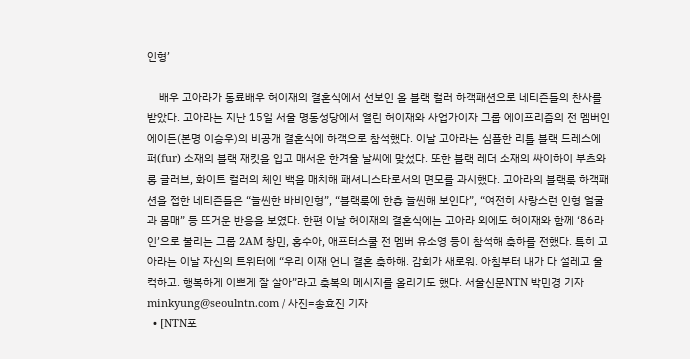인형’

    배우 고아라가 동료배우 허이재의 결혼식에서 선보인 올 블랙 컬러 하객패션으로 네티즌들의 찬사를 받았다. 고아라는 지난 15일 서울 명동성당에서 열린 허이재와 사업가이자 그룹 에이프리즘의 전 멤버인 에이든(본명 이승우)의 비공개 결혼식에 하객으로 참석했다. 이날 고아라는 심플한 리틀 블랙 드레스에 퍼(fur) 소재의 블랙 재킷을 입고 매서운 한겨울 날씨에 맞섰다. 또한 블랙 레더 소재의 싸이하이 부츠와 롱 글러브, 화이트 컬러의 체인 백을 매치해 패셔니스타로서의 면모를 과시했다. 고아라의 블랙룩 하객패션을 접한 네티즌들은 “늘씬한 바비인형”, “블랙룩에 한층 늘씬해 보인다”, “여전히 사랑스런 인형 얼굴과 몸매” 등 뜨거운 반응을 보였다. 한편 이날 허이재의 결혼식에는 고아라 외에도 허이재와 함께 ‘86라인’으로 불리는 그룹 2AM 창민, 홍수아, 애프터스쿨 전 멤버 유소영 등이 참석해 축하를 전했다. 특히 고아라는 이날 자신의 트위터에 “우리 이재 언니 결혼 축하해. 감회가 새로워. 아침부터 내가 다 설레고 울컥하고. 행복하게 이쁘게 잘 살아”라고 축복의 메시지를 올리기도 했다. 서울신문NTN 박민경 기자 minkyung@seoulntn.com / 사진=송효진 기자
  • [NTN포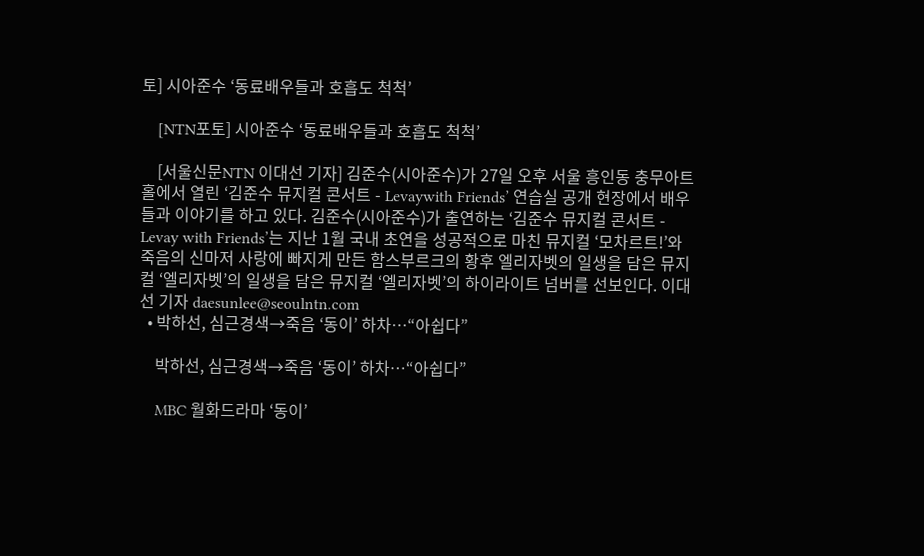토] 시아준수 ‘동료배우들과 호흡도 척척’

    [NTN포토] 시아준수 ‘동료배우들과 호흡도 척척’

    [서울신문NTN 이대선 기자] 김준수(시아준수)가 27일 오후 서울 흥인동 충무아트홀에서 열린 ‘김준수 뮤지컬 콘서트 - Levaywith Friends’ 연습실 공개 현장에서 배우들과 이야기를 하고 있다. 김준수(시아준수)가 출연하는 ‘김준수 뮤지컬 콘서트 - Levay with Friends’는 지난 1월 국내 초연을 성공적으로 마친 뮤지컬 ‘모차르트!’와 죽음의 신마저 사랑에 빠지게 만든 함스부르크의 황후 엘리자벳의 일생을 담은 뮤지컬 ‘엘리자벳’의 일생을 담은 뮤지컬 ‘엘리자벳’의 하이라이트 넘버를 선보인다. 이대선 기자 daesunlee@seoulntn.com
  • 박하선, 심근경색→죽음 ‘동이’ 하차…“아쉽다”

    박하선, 심근경색→죽음 ‘동이’ 하차…“아쉽다”

    MBC 월화드라마 ‘동이’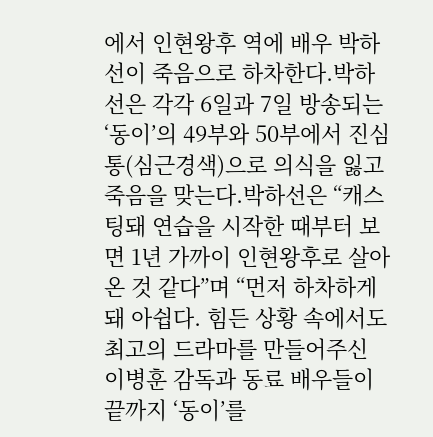에서 인현왕후 역에 배우 박하선이 죽음으로 하차한다.박하선은 각각 6일과 7일 방송되는 ‘동이’의 49부와 50부에서 진심통(심근경색)으로 의식을 잃고 죽음을 맞는다.박하선은 “캐스팅돼 연습을 시작한 때부터 보면 1년 가까이 인현왕후로 살아온 것 같다”며 “먼저 하차하게 돼 아쉽다. 힘든 상황 속에서도 최고의 드라마를 만들어주신 이병훈 감독과 동료 배우들이 끝까지 ‘동이’를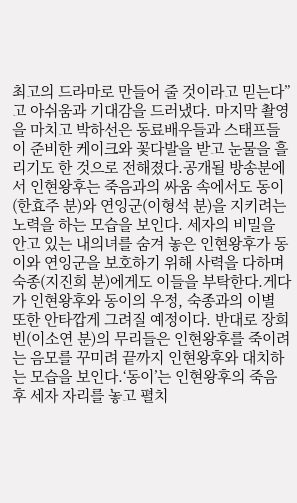최고의 드라마로 만들어 줄 것이라고 믿는다”고 아쉬움과 기대감을 드러냈다. 마지막 촬영을 마치고 박하선은 동료배우들과 스태프들이 준비한 케이크와 꽃다발을 받고 눈물을 흘리기도 한 것으로 전해졌다.공개될 방송분에서 인현왕후는 죽음과의 싸움 속에서도 동이(한효주 분)와 연잉군(이형석 분)을 지키려는 노력을 하는 모습을 보인다. 세자의 비밀을 안고 있는 내의녀를 숨겨 놓은 인현왕후가 동이와 연잉군을 보호하기 위해 사력을 다하며 숙종(지진희 분)에게도 이들을 부탁한다.게다가 인현왕후와 동이의 우정, 숙종과의 이별 또한 안타깝게 그려질 예정이다. 반대로 장희빈(이소연 분)의 무리들은 인현왕후를 죽이려는 음모를 꾸미려 끝까지 인현왕후와 대치하는 모습을 보인다.‘동이’는 인현왕후의 죽음 후 세자 자리를 놓고 펼치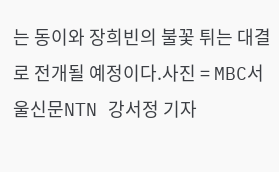는 동이와 장희빈의 불꽃 튀는 대결로 전개될 예정이다.사진 = MBC서울신문NTN 강서정 기자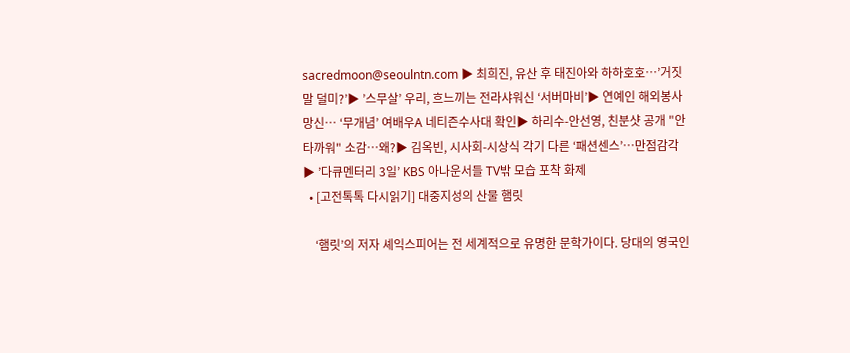sacredmoon@seoulntn.com ▶ 최희진, 유산 후 태진아와 하하호호…’거짓말 덜미?’▶ ’스무살’ 우리, 흐느끼는 전라샤워신 ‘서버마비’▶ 연예인 해외봉사 망신… ‘무개념’ 여배우A 네티즌수사대 확인▶ 하리수-안선영, 친분샷 공개 "안타까워" 소감…왜?▶ 김옥빈, 시사회-시상식 각기 다른 ‘패션센스’…만점감각▶ ’다큐멘터리 3일’ KBS 아나운서들 TV밖 모습 포착 화제
  • [고전톡톡 다시읽기] 대중지성의 산물 햄릿

    ‘햄릿’의 저자 셰익스피어는 전 세계적으로 유명한 문학가이다. 당대의 영국인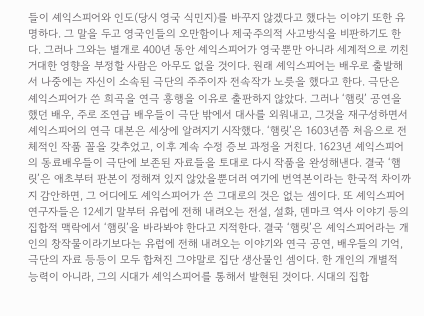들이 셰익스피어와 인도(당시 영국 식민지)를 바꾸지 않겠다고 했다는 이야기 또한 유명하다. 그 말을 두고 영국인들의 오만함이나 제국주의적 사고방식을 비판하기도 한다. 그러나 그와는 별개로 400년 동안 셰익스피어가 영국뿐만 아니라 세계적으로 끼친 거대한 영향을 부정할 사람은 아무도 없을 것이다. 원래 셰익스피어는 배우로 출발해서 나중에는 자신이 소속된 극단의 주주이자 전속작가 노릇을 했다고 한다. 극단은 셰익스피어가 쓴 희곡을 연극 흥행을 이유로 출판하지 않았다. 그러나 ‘햄릿’ 공연을 했던 배우, 주로 조연급 배우들이 극단 밖에서 대사를 외워내고, 그것을 재구성하면서 셰익스피어의 연극 대본은 세상에 알려지기 시작했다. ‘햄릿’은 1603년쯤 처음으로 전체적인 작품 꼴을 갖추었고, 이후 계속 수정 증보 과정을 거친다. 1623년 셰익스피어의 동료배우들이 극단에 보존된 자료들을 토대로 다시 작품을 완성해낸다. 결국 ‘햄릿’은 애초부터 판본이 정해져 있지 않았을뿐더러 여기에 번역본이라는 한국적 차이까지 감안하면, 그 어디에도 셰익스피어가 쓴 그대로의 것은 없는 셈이다. 또 셰익스피어 연구자들은 12세기 말부터 유럽에 전해 내려오는 전설, 설화, 덴마크 역사 이야기 등의 집합적 맥락에서 ‘햄릿’을 바라봐야 한다고 지적한다. 결국 ‘햄릿’은 셰익스피어라는 개인의 창작물이라기보다는 유럽에 전해 내려오는 이야기와 연극 공연, 배우들의 기억, 극단의 자료 등등이 모두 합쳐진 그야말로 집단 생산물인 셈이다. 한 개인의 개별적 능력이 아니라, 그의 시대가 셰익스피어를 통해서 발현된 것이다. 시대의 집합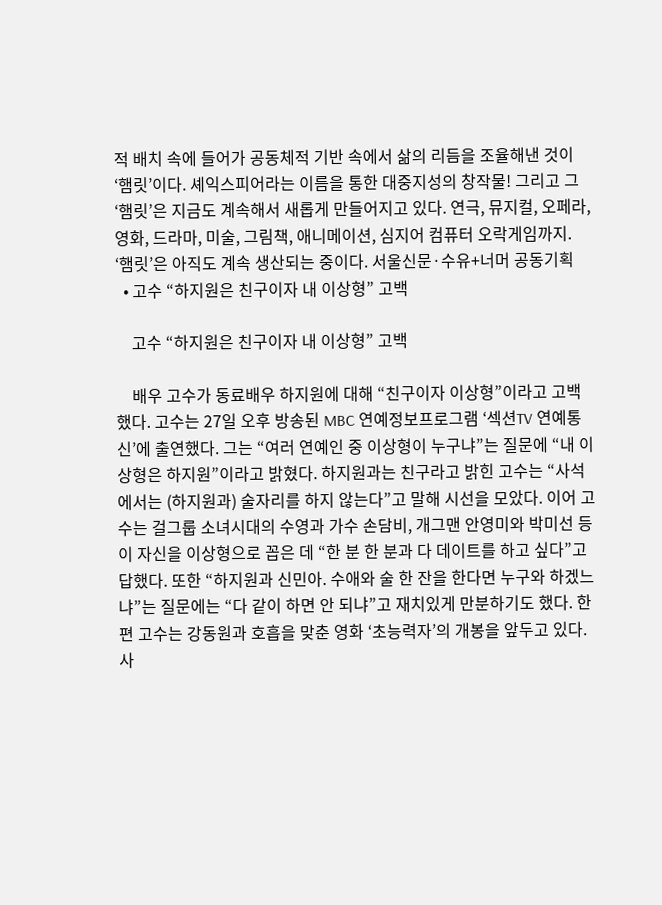적 배치 속에 들어가 공동체적 기반 속에서 삶의 리듬을 조율해낸 것이 ‘햄릿’이다. 셰익스피어라는 이름을 통한 대중지성의 창작물! 그리고 그 ‘햄릿’은 지금도 계속해서 새롭게 만들어지고 있다. 연극, 뮤지컬, 오페라, 영화, 드라마, 미술, 그림책, 애니메이션, 심지어 컴퓨터 오락게임까지. ‘햄릿’은 아직도 계속 생산되는 중이다. 서울신문·수유+너머 공동기획
  • 고수 “하지원은 친구이자 내 이상형” 고백

    고수 “하지원은 친구이자 내 이상형” 고백

    배우 고수가 동료배우 하지원에 대해 “친구이자 이상형”이라고 고백했다. 고수는 27일 오후 방송된 MBC 연예정보프로그램 ‘섹션TV 연예통신’에 출연했다. 그는 “여러 연예인 중 이상형이 누구냐”는 질문에 “내 이상형은 하지원”이라고 밝혔다. 하지원과는 친구라고 밝힌 고수는 “사석에서는 (하지원과) 술자리를 하지 않는다”고 말해 시선을 모았다. 이어 고수는 걸그룹 소녀시대의 수영과 가수 손담비, 개그맨 안영미와 박미선 등이 자신을 이상형으로 꼽은 데 “한 분 한 분과 다 데이트를 하고 싶다”고 답했다. 또한 “하지원과 신민아. 수애와 술 한 잔을 한다면 누구와 하겠느냐”는 질문에는 “다 같이 하면 안 되냐”고 재치있게 만분하기도 했다. 한편 고수는 강동원과 호흡을 맞춘 영화 ‘초능력자’의 개봉을 앞두고 있다. 사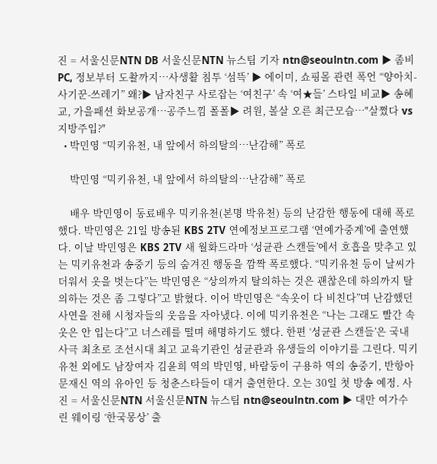진 = 서울신문NTN DB 서울신문NTN 뉴스팀 기자 ntn@seoulntn.com ▶ 좀비PC, 정보부터 도촬까지…사생활 침투 ‘섬뜩’ ▶ 에이미, 쇼핑몰 관련 폭언 “양아치-사기꾼-쓰레기” 왜?▶ 남자친구 사로잡는 ‘여친구’ 속 ‘여★들’ 스타일 비교▶ 송혜교, 가을패션 화보공개…공주느낌 폴폴▶ 려원, 볼살 오른 최근모습…"살쪘다 vs 지방주입?"
  • 박민영 “믹키유천, 내 앞에서 하의탈의…난감해” 폭로

    박민영 “믹키유천, 내 앞에서 하의탈의…난감해” 폭로

    배우 박민영이 동료배우 믹키유천(본명 박유천) 등의 난감한 행동에 대해 폭로했다. 박민영은 21일 방송된 KBS 2TV 연예정보프로그램 ‘연예가중계’에 출연했다. 이날 박민영은 KBS 2TV 새 월화드라마 ‘성균관 스캔들’에서 호흡을 맞추고 있는 믹키유천과 송중기 등의 숨겨진 행동을 깜짝 폭로했다. “믹키유천 등이 날씨가 더워서 옷을 벗는다”는 박민영은 “상의까지 탈의하는 것은 괜찮은데 하의까지 탈의하는 것은 좀 그렇다”고 밝혔다. 이어 박민영은 “속옷이 다 비친다”며 난감했던 사연을 전해 시청자들의 웃음을 자아냈다. 이에 믹키유천은 “나는 그래도 빨간 속옷은 안 입는다”고 너스레를 떨며 해명하기도 했다. 한편 ‘성균관 스캔들’은 국내 사극 최초로 조선시대 최고 교육기관인 성균관과 유생들의 이야기를 그린다. 믹키유천 외에도 남장여자 김윤희 역의 박민영, 바람둥이 구용하 역의 송중기, 반항아 문재신 역의 유아인 등 청춘스타들이 대거 출연한다. 오는 30일 첫 방송 예정. 사진 = 서울신문NTN 서울신문NTN 뉴스팀 ntn@seoulntn.com ▶ 대만 여가수 린 웨이링 ‘한국몽상’ 출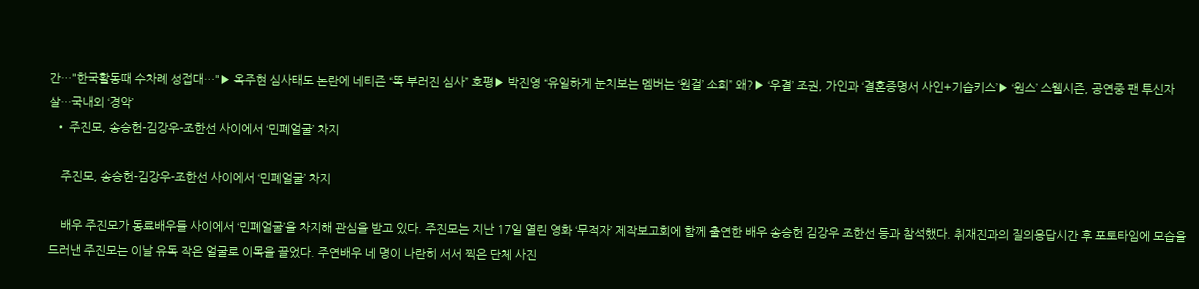간…"한국활동때 수차례 성접대…"▶ 옥주현 심사태도 논란에 네티즌 “똑 부러진 심사” 호평▶ 박진영 “유일하게 눈치보는 멤버는 ‘원걸’ 소희” 왜?▶ ‘우결’ 조권, 가인과 ‘결혼증명서 사인+기습키스’▶ ‘원스’ 스웰시즌, 공연중 팬 투신자살…국내외 ‘경악’
  • 주진모, 송승헌-김강우-조한선 사이에서 ‘민폐얼굴’ 차지

    주진모, 송승헌-김강우-조한선 사이에서 ‘민폐얼굴’ 차지

    배우 주진모가 동료배우들 사이에서 ‘민폐얼굴’을 차지해 관심을 받고 있다. 주진모는 지난 17일 열린 영화 ‘무적자’ 제작보고회에 함께 출연한 배우 송승헌 김강우 조한선 등과 참석했다. 취재진과의 질의응답시간 후 포토타임에 모습을 드러낸 주진모는 이날 유독 작은 얼굴로 이목을 끌었다. 주연배우 네 명이 나란히 서서 찍은 단체 사진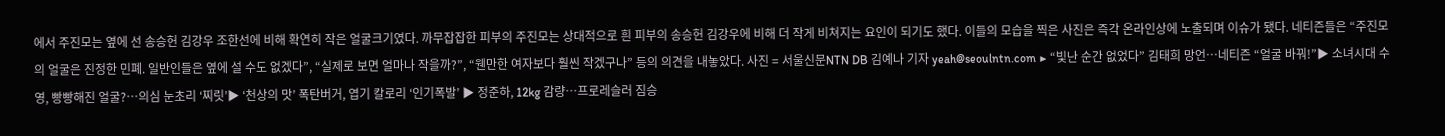에서 주진모는 옆에 선 송승헌 김강우 조한선에 비해 확연히 작은 얼굴크기였다. 까무잡잡한 피부의 주진모는 상대적으로 흰 피부의 송승헌 김강우에 비해 더 작게 비쳐지는 요인이 되기도 했다. 이들의 모습을 찍은 사진은 즉각 온라인상에 노출되며 이슈가 됐다. 네티즌들은 “주진모의 얼굴은 진정한 민폐. 일반인들은 옆에 설 수도 없겠다”, “실제로 보면 얼마나 작을까?”, “웬만한 여자보다 훨씬 작겠구나” 등의 의견을 내놓았다. 사진 = 서울신문NTN DB 김예나 기자 yeah@seoulntn.com ▶ “빛난 순간 없었다” 김태희 망언…네티즌 “얼굴 바꿔!”▶ 소녀시대 수영, 빵빵해진 얼굴?…의심 눈초리 ‘찌릿’▶ ‘천상의 맛’ 폭탄버거, 엽기 칼로리 ‘인기폭발’ ▶ 정준하, 12kg 감량…프로레슬러 짐승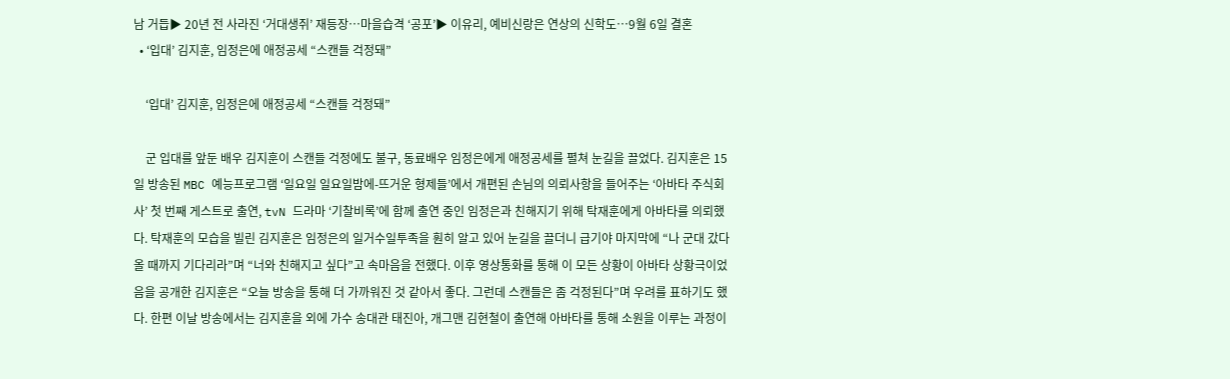남 거듭▶ 20년 전 사라진 ‘거대생쥐’ 재등장…마을습격 ‘공포’▶ 이유리, 예비신랑은 연상의 신학도…9월 6일 결혼
  • ‘입대’ 김지훈, 임정은에 애정공세 “스캔들 걱정돼”

    ‘입대’ 김지훈, 임정은에 애정공세 “스캔들 걱정돼”

    군 입대를 앞둔 배우 김지훈이 스캔들 걱정에도 불구, 동료배우 임정은에게 애정공세를 펼쳐 눈길을 끌었다. 김지훈은 15일 방송된 MBC 예능프로그램 ‘일요일 일요일밤에-뜨거운 형제들’에서 개편된 손님의 의뢰사항을 들어주는 ‘아바타 주식회사’ 첫 번째 게스트로 출연, tvN 드라마 ‘기찰비록’에 함께 출연 중인 임정은과 친해지기 위해 탁재훈에게 아바타를 의뢰했다. 탁재훈의 모습을 빌린 김지훈은 임정은의 일거수일투족을 훤히 알고 있어 눈길을 끌더니 급기야 마지막에 “나 군대 갔다 올 때까지 기다리라”며 “너와 친해지고 싶다”고 속마음을 전했다. 이후 영상통화를 통해 이 모든 상황이 아바타 상황극이었음을 공개한 김지훈은 “오늘 방송을 통해 더 가까워진 것 같아서 좋다. 그런데 스캔들은 좀 걱정된다”며 우려를 표하기도 했다. 한편 이날 방송에서는 김지훈을 외에 가수 송대관 태진아, 개그맨 김현철이 출연해 아바타를 통해 소원을 이루는 과정이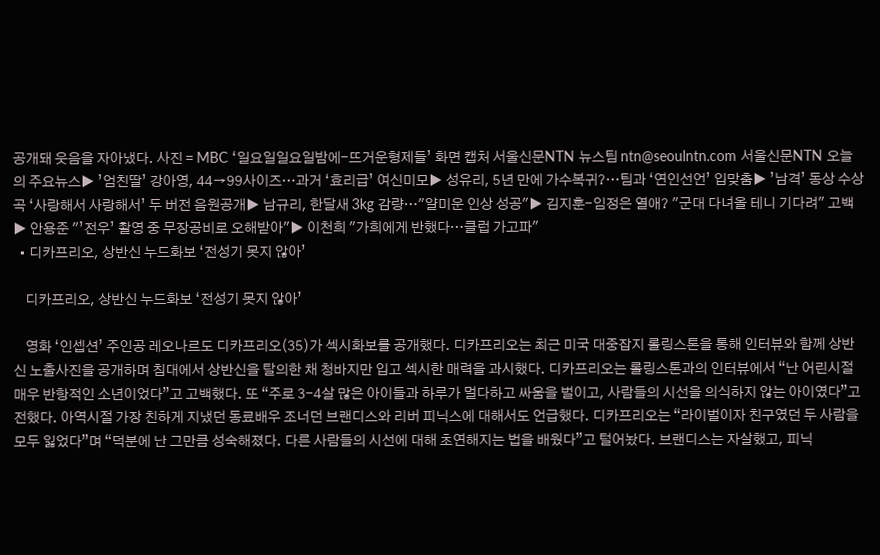공개돼 웃음을 자아냈다. 사진 = MBC ‘일요일일요일밤에-뜨거운형제들’ 화면 캡처 서울신문NTN 뉴스팀 ntn@seoulntn.com 서울신문NTN 오늘의 주요뉴스▶ ’엄친딸’ 강아영, 44→99사이즈…과거 ‘효리급’ 여신미모▶ 성유리, 5년 만에 가수복귀?…팀과 ‘연인선언’ 입맞춤▶ ’남격’ 동상 수상곡 ‘사랑해서 사랑해서’ 두 버전 음원공개▶ 남규리, 한달새 3kg 감량…"얄미운 인상 성공"▶ 김지훈-임정은 열애? "군대 다녀올 테니 기다려" 고백▶ 안용준 "’전우’ 촬영 중 무장공비로 오해받아"▶ 이천희 "가희에게 반했다…클럽 가고파"
  • 디카프리오, 상반신 누드화보 ‘전성기 못지 않아’

    디카프리오, 상반신 누드화보 ‘전성기 못지 않아’

    영화 ‘인셉션’ 주인공 레오나르도 디카프리오(35)가 섹시화보를 공개했다. 디카프리오는 최근 미국 대중잡지 롤링스톤을 통해 인터뷰와 함께 상반신 노출사진을 공개하며 침대에서 상반신을 탈의한 채 청바지만 입고 섹시한 매력을 과시했다. 디카프리오는 롤링스톤과의 인터뷰에서 “난 어린시절 매우 반항적인 소년이었다”고 고백했다. 또 “주로 3-4살 많은 아이들과 하루가 멀다하고 싸움을 벌이고, 사람들의 시선을 의식하지 않는 아이였다”고 전했다. 아역시절 가장 친하게 지냈던 동료배우 조너던 브랜디스와 리버 피닉스에 대해서도 언급했다. 디카프리오는 “라이벌이자 친구였던 두 사람을 모두 잃었다”며 “덕분에 난 그만큼 성숙해졌다. 다른 사람들의 시선에 대해 초연해지는 법을 배웠다”고 털어놨다. 브랜디스는 자살했고, 피닉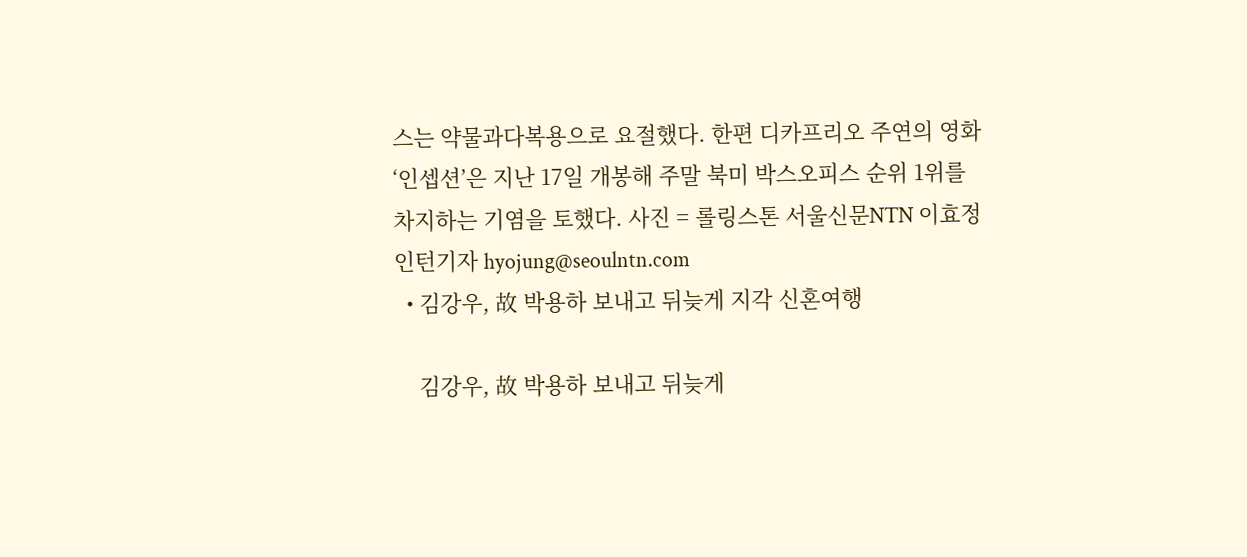스는 약물과다복용으로 요절했다. 한편 디카프리오 주연의 영화 ‘인셉션’은 지난 17일 개봉해 주말 북미 박스오피스 순위 1위를 차지하는 기염을 토했다. 사진 = 롤링스톤 서울신문NTN 이효정 인턴기자 hyojung@seoulntn.com
  • 김강우, 故 박용하 보내고 뒤늦게 지각 신혼여행

    김강우, 故 박용하 보내고 뒤늦게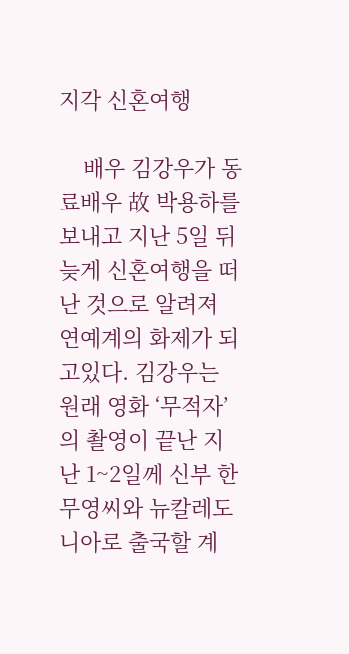지각 신혼여행

    배우 김강우가 동료배우 故 박용하를 보내고 지난 5일 뒤늦게 신혼여행을 떠난 것으로 알려져 연예계의 화제가 되고있다. 김강우는 원래 영화 ‘무적자’의 촬영이 끝난 지난 1~2일께 신부 한무영씨와 뉴칼레도니아로 출국할 계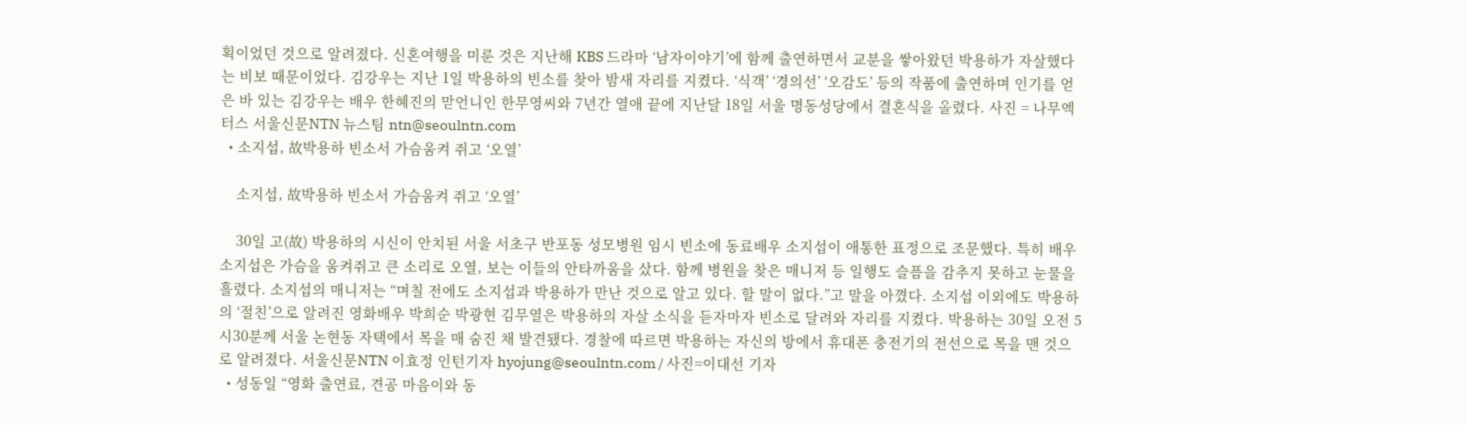획이었던 것으로 알려졌다. 신혼여행을 미룬 것은 지난해 KBS 드라마 ‘남자이야기’에 함께 출연하면서 교분을 쌓아왔던 박용하가 자살했다는 비보 때문이었다. 김강우는 지난 1일 박용하의 빈소를 찾아 밤새 자리를 지켰다. ‘식객’ ‘경의선’ ‘오감도’ 등의 작품에 출연하며 인기를 얻은 바 있는 김강우는 배우 한혜진의 맏언니인 한무영씨와 7년간 열애 끝에 지난달 18일 서울 명동성당에서 결혼식을 올렸다. 사진 = 나무엑터스 서울신문NTN 뉴스팀 ntn@seoulntn.com
  • 소지섭, 故박용하 빈소서 가슴움켜 쥐고 ‘오열’

    소지섭, 故박용하 빈소서 가슴움켜 쥐고 ‘오열’

    30일 고(故) 박용하의 시신이 안치된 서울 서초구 반포동 성모병원 임시 빈소에 동료배우 소지섭이 애통한 표정으로 조문했다. 특히 배우 소지섭은 가슴을 움켜쥐고 큰 소리로 오열, 보는 이들의 안타까움을 샀다. 함께 병원을 찾은 매니저 등 일행도 슬픔을 감추지 못하고 눈물을 흘렸다. 소지섭의 매니저는 “며칠 전에도 소지섭과 박용하가 만난 것으로 알고 있다. 할 말이 없다.”고 말을 아꼈다. 소지섭 이외에도 박용하의 ‘절친’으로 알려진 영화배우 박희순 박광현 김무열은 박용하의 자살 소식을 듣자마자 빈소로 달려와 자리를 지켰다. 박용하는 30일 오전 5시30분께 서울 논현동 자택에서 목을 매 숨진 채 발견됐다. 경찰에 따르면 박용하는 자신의 방에서 휴대폰 충전기의 전선으로 목을 맨 것으로 알려졌다. 서울신문NTN 이효정 인턴기자 hyojung@seoulntn.com / 사진=이대선 기자
  • 성동일 “영화 출연료, 견공 마음이와 동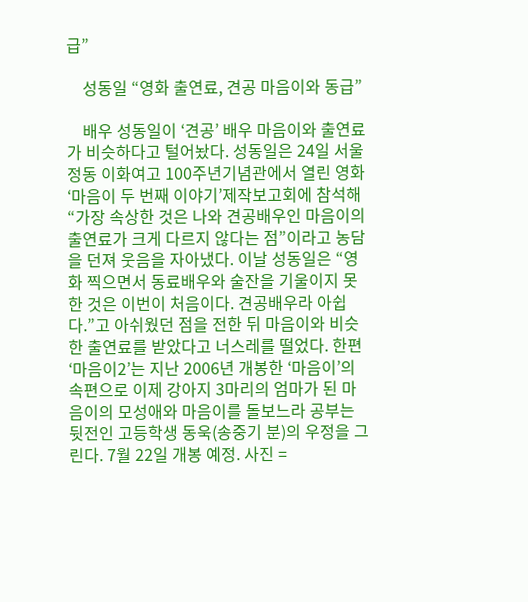급”

    성동일 “영화 출연료, 견공 마음이와 동급”

    배우 성동일이 ‘견공’ 배우 마음이와 출연료가 비슷하다고 털어놨다. 성동일은 24일 서울 정동 이화여고 100주년기념관에서 열린 영화 ‘마음이 두 번째 이야기’제작보고회에 참석해 “가장 속상한 것은 나와 견공배우인 마음이의 출연료가 크게 다르지 않다는 점”이라고 농담을 던져 웃음을 자아냈다. 이날 성동일은 “영화 찍으면서 동료배우와 술잔을 기울이지 못한 것은 이번이 처음이다. 견공배우라 아쉽다.”고 아쉬웠던 점을 전한 뒤 마음이와 비슷한 출연료를 받았다고 너스레를 떨었다. 한편 ‘마음이2’는 지난 2006년 개봉한 ‘마음이’의 속편으로 이제 강아지 3마리의 엄마가 된 마음이의 모성애와 마음이를 돌보느라 공부는 뒷전인 고등학생 동욱(송중기 분)의 우정을 그린다. 7월 22일 개봉 예정. 사진 =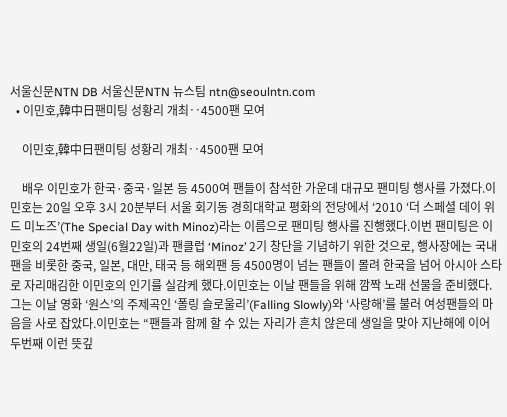서울신문NTN DB 서울신문NTN 뉴스팀 ntn@seoulntn.com
  • 이민호,韓中日팬미팅 성황리 개최‥4500팬 모여

    이민호,韓中日팬미팅 성황리 개최‥4500팬 모여

    배우 이민호가 한국·중국·일본 등 4500여 팬들이 참석한 가운데 대규모 팬미팅 행사를 가졌다.이민호는 20일 오후 3시 20분부터 서울 회기동 경희대학교 평화의 전당에서 ‘2010 ‘더 스페셜 데이 위드 미노즈’(The Special Day with Minoz)라는 이름으로 팬미팅 행사를 진행했다.이번 팬미팅은 이민호의 24번째 생일(6월22일)과 팬클럽 ‘Minoz’ 2기 창단을 기념하기 위한 것으로, 행사장에는 국내팬을 비롯한 중국, 일본, 대만, 태국 등 해외팬 등 4500명이 넘는 팬들이 몰려 한국을 넘어 아시아 스타로 자리매김한 이민호의 인기를 실감케 했다.이민호는 이날 팬들을 위해 깜짝 노래 선물을 준비했다. 그는 이날 영화 ‘원스’의 주제곡인 ‘폴링 슬로울리’(Falling Slowly)와 ‘사랑해’를 불러 여성팬들의 마음을 사로 잡았다.이민호는 “팬들과 함께 할 수 있는 자리가 흔치 않은데 생일을 맞아 지난해에 이어 두번째 이런 뜻깊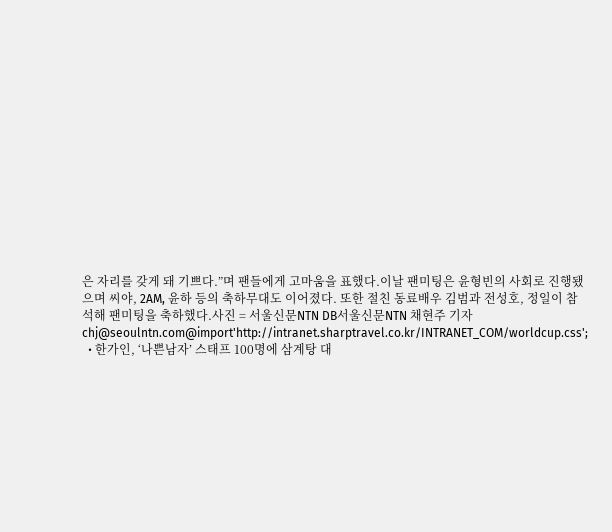은 자리를 갖게 돼 기쁘다.”며 팬들에게 고마움을 표했다.이날 팬미팅은 윤형빈의 사회로 진행됐으며 씨야, 2AM, 윤하 등의 축하무대도 이어졌다. 또한 절친 동료배우 김범과 전성호, 정일이 참석해 팬미팅을 축하했다.사진 = 서울신문NTN DB서울신문NTN 채현주 기자 chj@seoulntn.com@import'http://intranet.sharptravel.co.kr/INTRANET_COM/worldcup.css';
  • 한가인, ‘나쁜남자’ 스태프 100명에 삼계탕 대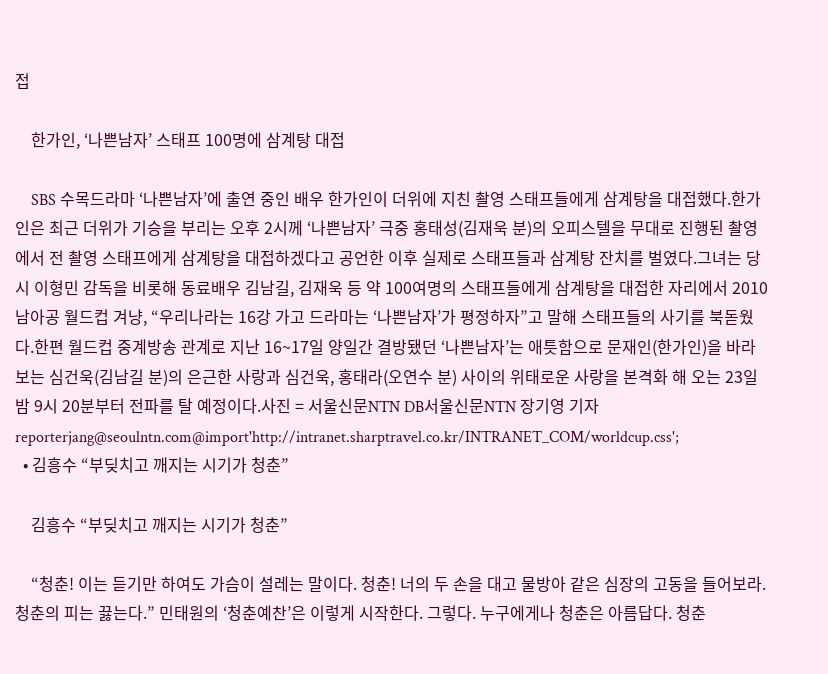접

    한가인, ‘나쁜남자’ 스태프 100명에 삼계탕 대접

    SBS 수목드라마 ‘나쁜남자’에 출연 중인 배우 한가인이 더위에 지친 촬영 스태프들에게 삼계탕을 대접했다.한가인은 최근 더위가 기승을 부리는 오후 2시께 ‘나쁜남자’ 극중 홍태성(김재욱 분)의 오피스텔을 무대로 진행된 촬영에서 전 촬영 스태프에게 삼계탕을 대접하겠다고 공언한 이후 실제로 스태프들과 삼계탕 잔치를 벌였다.그녀는 당시 이형민 감독을 비롯해 동료배우 김남길, 김재욱 등 약 100여명의 스태프들에게 삼계탕을 대접한 자리에서 2010 남아공 월드컵 겨냥, “우리나라는 16강 가고 드라마는 ‘나쁜남자’가 평정하자”고 말해 스태프들의 사기를 북돋웠다.한편 월드컵 중계방송 관계로 지난 16~17일 양일간 결방됐던 ‘나쁜남자’는 애틋함으로 문재인(한가인)을 바라보는 심건욱(김남길 분)의 은근한 사랑과 심건욱, 홍태라(오연수 분) 사이의 위태로운 사랑을 본격화 해 오는 23일 밤 9시 20분부터 전파를 탈 예정이다.사진 = 서울신문NTN DB서울신문NTN 장기영 기자 reporterjang@seoulntn.com@import'http://intranet.sharptravel.co.kr/INTRANET_COM/worldcup.css';
  • 김흥수 “부딪치고 깨지는 시기가 청춘”

    김흥수 “부딪치고 깨지는 시기가 청춘”

    “청춘! 이는 듣기만 하여도 가슴이 설레는 말이다. 청춘! 너의 두 손을 대고 물방아 같은 심장의 고동을 들어보라. 청춘의 피는 끓는다.” 민태원의 ‘청춘예찬’은 이렇게 시작한다. 그렇다. 누구에게나 청춘은 아름답다. 청춘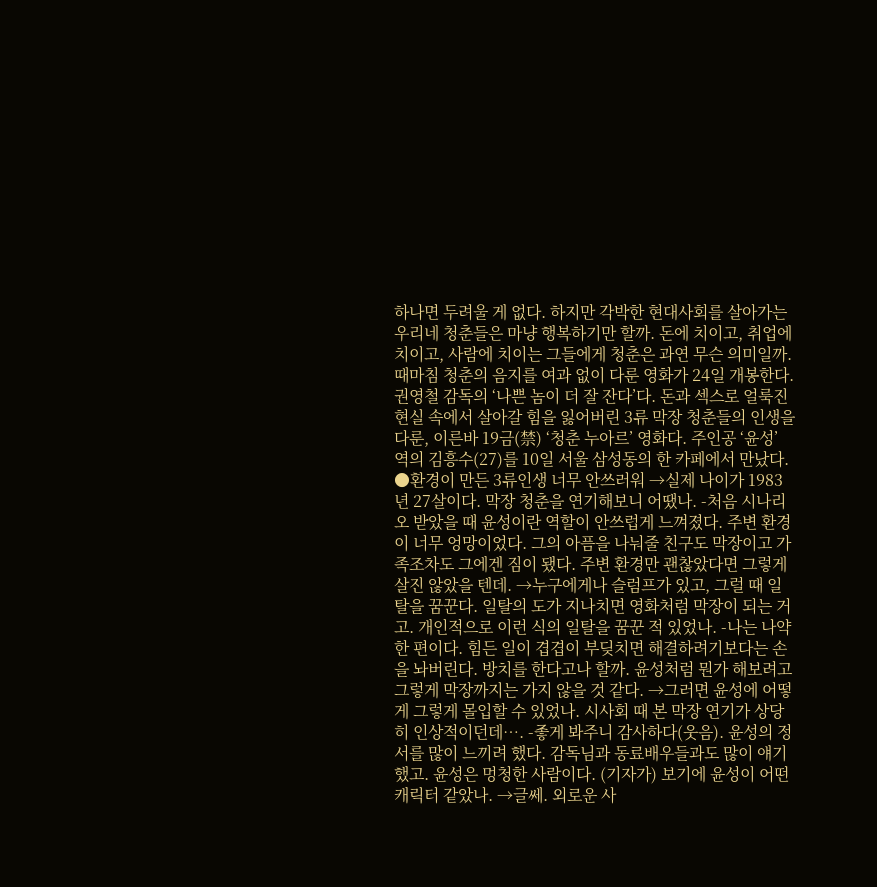하나면 두려울 게 없다. 하지만 각박한 현대사회를 살아가는 우리네 청춘들은 마냥 행복하기만 할까. 돈에 치이고, 취업에 치이고, 사람에 치이는 그들에게 청춘은 과연 무슨 의미일까. 때마침 청춘의 음지를 여과 없이 다룬 영화가 24일 개봉한다. 권영철 감독의 ‘나쁜 놈이 더 잘 잔다’다. 돈과 섹스로 얼룩진 현실 속에서 살아갈 힘을 잃어버린 3류 막장 청춘들의 인생을 다룬, 이른바 19금(禁) ‘청춘 누아르’ 영화다. 주인공 ‘윤성’ 역의 김흥수(27)를 10일 서울 삼성동의 한 카페에서 만났다. ●환경이 만든 3류인생 너무 안쓰러워 →실제 나이가 1983년 27살이다. 막장 청춘을 연기해보니 어땠나. -처음 시나리오 받았을 때 윤성이란 역할이 안쓰럽게 느껴졌다. 주변 환경이 너무 엉망이었다. 그의 아픔을 나눠줄 친구도 막장이고 가족조차도 그에겐 짐이 됐다. 주변 환경만 괜찮았다면 그렇게 살진 않았을 텐데. →누구에게나 슬럼프가 있고, 그럴 때 일탈을 꿈꾼다. 일탈의 도가 지나치면 영화처럼 막장이 되는 거고. 개인적으로 이런 식의 일탈을 꿈꾼 적 있었나. -나는 나약한 편이다. 힘든 일이 겹겹이 부딪치면 해결하려기보다는 손을 놔버린다. 방치를 한다고나 할까. 윤성처럼 뭔가 해보려고 그렇게 막장까지는 가지 않을 것 같다. →그러면 윤성에 어떻게 그렇게 몰입할 수 있었나. 시사회 때 본 막장 연기가 상당히 인상적이던데…. -좋게 봐주니 감사하다(웃음). 윤성의 정서를 많이 느끼려 했다. 감독님과 동료배우들과도 많이 얘기했고. 윤성은 멍청한 사람이다. (기자가) 보기에 윤성이 어떤 캐릭터 같았나. →글쎄. 외로운 사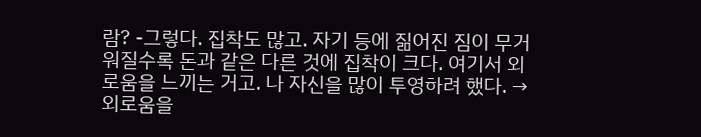람? -그렇다. 집착도 많고. 자기 등에 짊어진 짐이 무거워질수록 돈과 같은 다른 것에 집착이 크다. 여기서 외로움을 느끼는 거고. 나 자신을 많이 투영하려 했다. →외로움을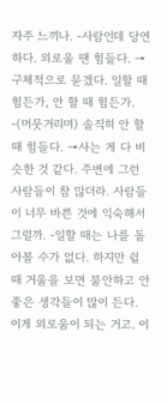자주 느끼나. -사람인데 당연하다. 외로울 땐 힘들다. →구체적으로 묻겠다. 일할 때 힘든가, 안 할 때 힘든가. -(머뭇거리며) 솔직히 안 할 때 힘들다. →사는 게 다 비슷한 것 같다. 주변에 그런 사람들이 참 많더라. 사람들이 너무 바쁜 것에 익숙해서 그럴까. -일할 때는 나를 돌아볼 수가 없다. 하지만 쉴 때 거울을 보면 불안하고 안 좋은 생각들이 많이 든다. 이게 외로움이 되는 거고. 이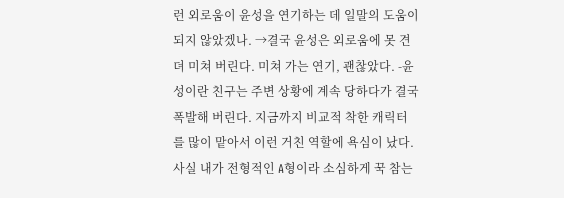런 외로움이 윤성을 연기하는 데 일말의 도움이 되지 않았겠나. →결국 윤성은 외로움에 못 견뎌 미쳐 버린다. 미쳐 가는 연기, 괜찮았다. -윤성이란 친구는 주변 상황에 계속 당하다가 결국 폭발해 버린다. 지금까지 비교적 착한 캐릭터를 많이 맡아서 이런 거친 역할에 욕심이 났다. 사실 내가 전형적인 A형이라 소심하게 꾹 참는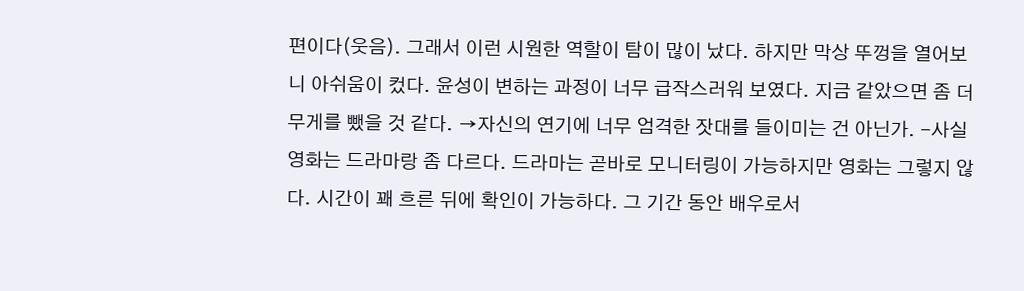편이다(웃음). 그래서 이런 시원한 역할이 탐이 많이 났다. 하지만 막상 뚜껑을 열어보니 아쉬움이 컸다. 윤성이 변하는 과정이 너무 급작스러워 보였다. 지금 같았으면 좀 더 무게를 뺐을 것 같다. →자신의 연기에 너무 엄격한 잣대를 들이미는 건 아닌가. -사실 영화는 드라마랑 좀 다르다. 드라마는 곧바로 모니터링이 가능하지만 영화는 그렇지 않다. 시간이 꽤 흐른 뒤에 확인이 가능하다. 그 기간 동안 배우로서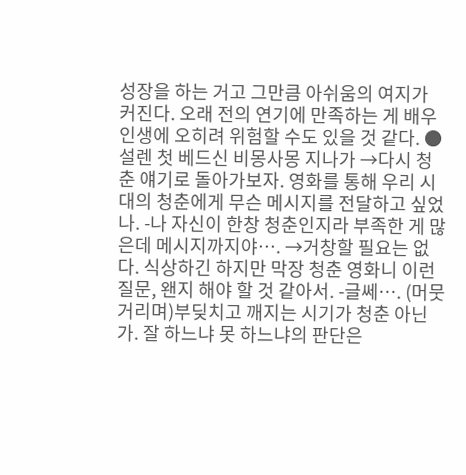성장을 하는 거고 그만큼 아쉬움의 여지가 커진다. 오래 전의 연기에 만족하는 게 배우 인생에 오히려 위험할 수도 있을 것 같다. ●설렌 첫 베드신 비몽사몽 지나가 →다시 청춘 얘기로 돌아가보자. 영화를 통해 우리 시대의 청춘에게 무슨 메시지를 전달하고 싶었나. -나 자신이 한창 청춘인지라 부족한 게 많은데 메시지까지야…. →거창할 필요는 없다. 식상하긴 하지만 막장 청춘 영화니 이런 질문, 왠지 해야 할 것 같아서. -글쎄…. (머뭇거리며)부딪치고 깨지는 시기가 청춘 아닌가. 잘 하느냐 못 하느냐의 판단은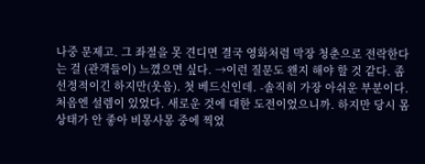나중 문제고. 그 좌절을 못 견디면 결국 영화처럼 막장 청춘으로 전락한다는 걸 (관객들이) 느꼈으면 싶다. →이런 질문도 왠지 해야 할 것 같다. 좀 선정적이긴 하지만(웃음). 첫 베드신인데. -솔직히 가장 아쉬운 부분이다. 처음엔 설렘이 있었다. 새로운 것에 대한 도전이었으니까. 하지만 당시 몸 상태가 안 좋아 비몽사몽 중에 찍었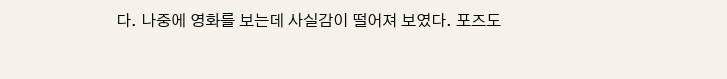다. 나중에 영화를 보는데 사실감이 떨어져 보였다. 포즈도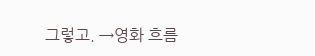그렇고. →영화 흐름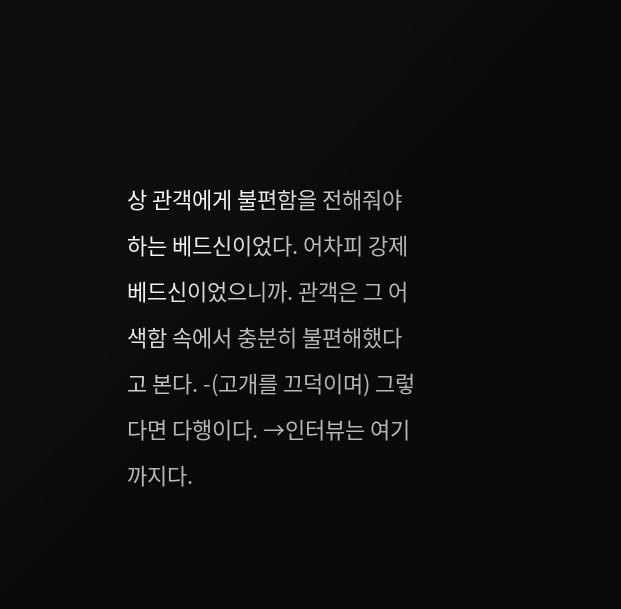상 관객에게 불편함을 전해줘야 하는 베드신이었다. 어차피 강제 베드신이었으니까. 관객은 그 어색함 속에서 충분히 불편해했다고 본다. -(고개를 끄덕이며) 그렇다면 다행이다. →인터뷰는 여기까지다.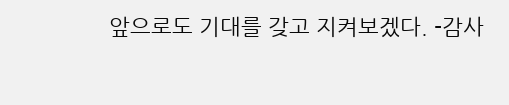앞으로도 기대를 갖고 지켜보겠다. -감사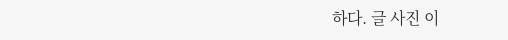하다. 글 사진 이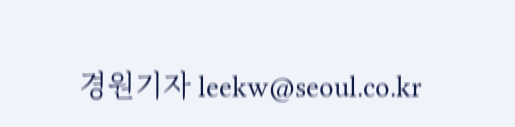경원기자 leekw@seoul.co.kr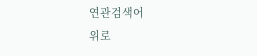연관검색어
위로